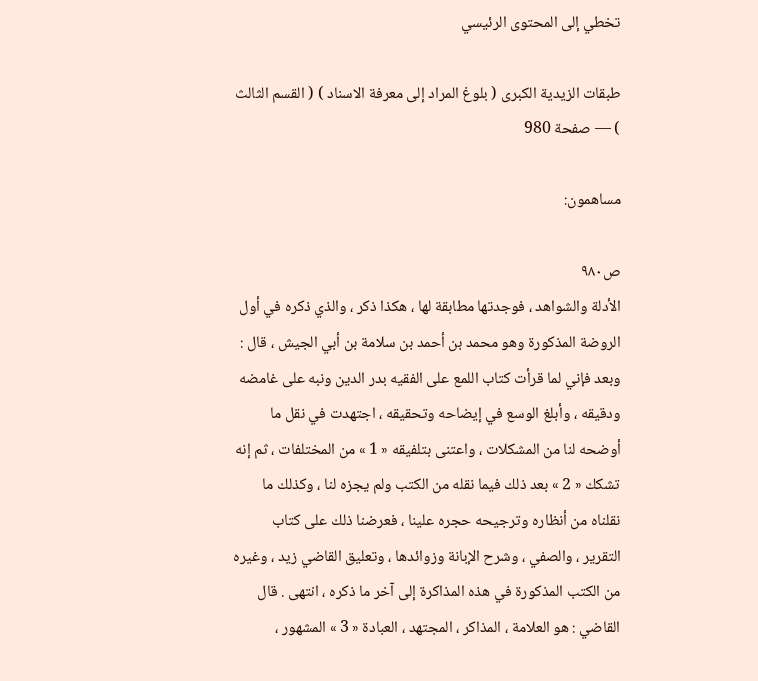تخطي إلى المحتوى الرئيسي

طبقات الزيدية الكبرى ( بلوغ المراد إلى معرفة الاسناد ) ( القسم الثالث ) — صفحة 980

مساهمون:

ص٩٨٠
الأدلة والشواهد ، فوجدتها مطابقة لها ، هكذا ذكر ، والذي ذكره في أول الروضة المذكورة وهو محمد بن أحمد بن سلامة بن أبي الجيش ، قال : وبعد فإني لما قرأت كتاب اللمع على الفقيه بدر الدين ونبه على غامضه ودقيقه ، وأبلغ الوسع في إيضاحه وتحقيقه ، اجتهدت في نقل ما أوضحه لنا من المشكلات ، واعتنى بتلفيقه « 1 » من المختلفات ، ثم إنه تشكك « 2 » بعد ذلك فيما نقله من الكتب ولم يجزه لنا ، وكذلك ما نقلناه من أنظاره وترجيحه حجره علينا ، فعرضنا ذلك على كتاب التقرير ، والصفي ، وشرح الإبانة وزوائدها ، وتعليق القاضي زيد ، وغيره من الكتب المذكورة في هذه المذاكرة إلى آخر ما ذكره ، انتهى . قال القاضي : هو العلامة ، المذاكر ، المجتهد ، العبادة « 3 » المشهور ،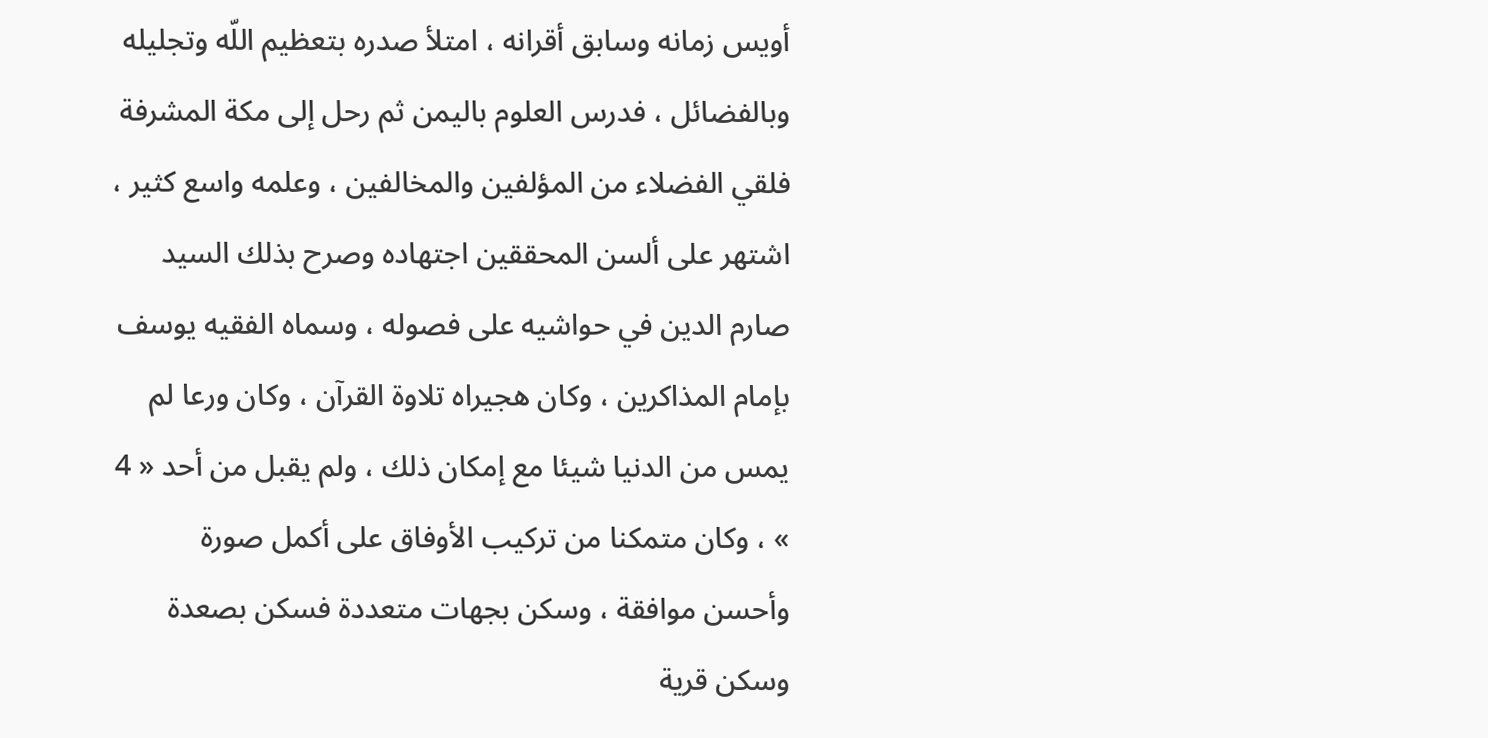أويس زمانه وسابق أقرانه ، امتلأ صدره بتعظيم اللّه وتجليله وبالفضائل ، فدرس العلوم باليمن ثم رحل إلى مكة المشرفة فلقي الفضلاء من المؤلفين والمخالفين ، وعلمه واسع كثير ، اشتهر على ألسن المحققين اجتهاده وصرح بذلك السيد صارم الدين في حواشيه على فصوله ، وسماه الفقيه يوسف بإمام المذاكرين ، وكان هجيراه تلاوة القرآن ، وكان ورعا لم يمس من الدنيا شيئا مع إمكان ذلك ، ولم يقبل من أحد « 4 » ، وكان متمكنا من تركيب الأوفاق على أكمل صورة وأحسن موافقة ، وسكن بجهات متعددة فسكن بصعدة وسكن قرية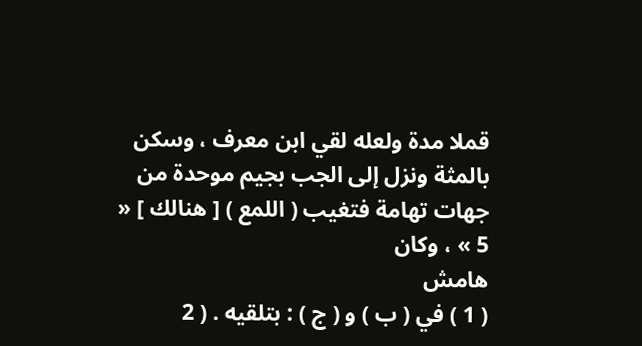قملا مدة ولعله لقي ابن معرف ، وسكن بالمثة ونزل إلى الجب بجيم موحدة من جهات تهامة فتغيب ( اللمع ) [ هنالك ] « 5 » ، وكان
هامش
( 1 ) في ( ب ) و ( ج ) : بتلقيه . ( 2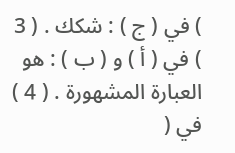) في ( ج ) : شكك . ( 3 ) في ( أ ) و ( ب ) : هو العبارة المشهورة . ( 4 ) في (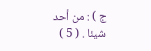ج ) : من أحد شيئا . ( 5 )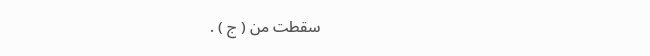سقطت من ( ج ) .